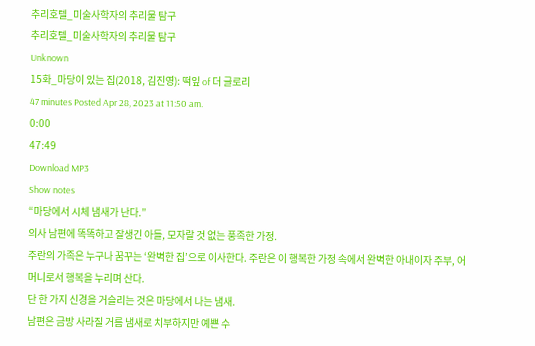추리호텔_미술사학자의 추리물 탐구
추리호텔_미술사학자의 추리물 탐구
Unknown
15화_마당이 있는 집(2018, 김진영): 떡잎 of 더 글로리
47 minutes Posted Apr 28, 2023 at 11:50 am.
0:00
47:49
Download MP3
Show notes
“마당에서 시체 냄새가 난다.”
의사 남편에 똑똑하고 잘생긴 아들, 모자랄 것 없는 풍족한 가정.
주란의 가족은 누구나 꿈꾸는 ‘완벽한 집’으로 이사한다. 주란은 이 행복한 가정 속에서 완벽한 아내이자 주부, 어머니로서 행복을 누리며 산다.
단 한 가지 신경을 거슬리는 것은 마당에서 나는 냄새.
남편은 금방 사라질 거름 냄새로 치부하지만 예쁜 수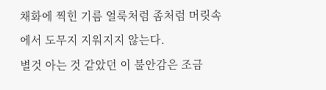채화에 찍힌 기름 얼룩처럼 좀처럼 머릿속에서 도무지 지워지지 않는다.
별것 아는 것 같았던 이 불안감은 조금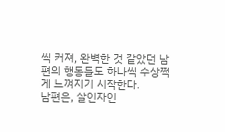씩 커져, 완벽한 것 같았던 남편의 행동들도 하나씩 수상쩍게 느껴지기 시작한다.
남편은, 살인자인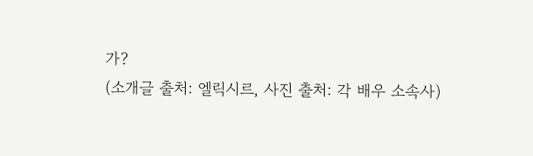가?
(소개글 출처: 엘릭시르, 사진 출처: 각 배우 소속사)